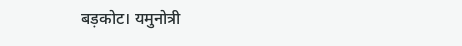बड़कोट। यमुनोत्री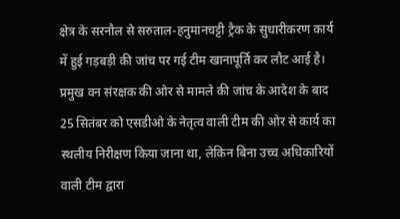क्षेत्र के सरनौल से सरुताल-हनुमानचट्टी ट्रैक के सुधारीकरण कार्य में हुई गड़बड़ी की जांच पर गई टीम खानापूर्ति कर लौट आई है। प्रमुख वन संरक्षक की ओर से मामले की जांच के आदेश के बाद 25 सितंबर को एसडीओ के नेतृत्व वाली टीम की ओर से कार्य का स्थलीय निरीक्षण किया जाना था, लेकिन बिना उच्च अधिकारियों वाली टीम द्वारा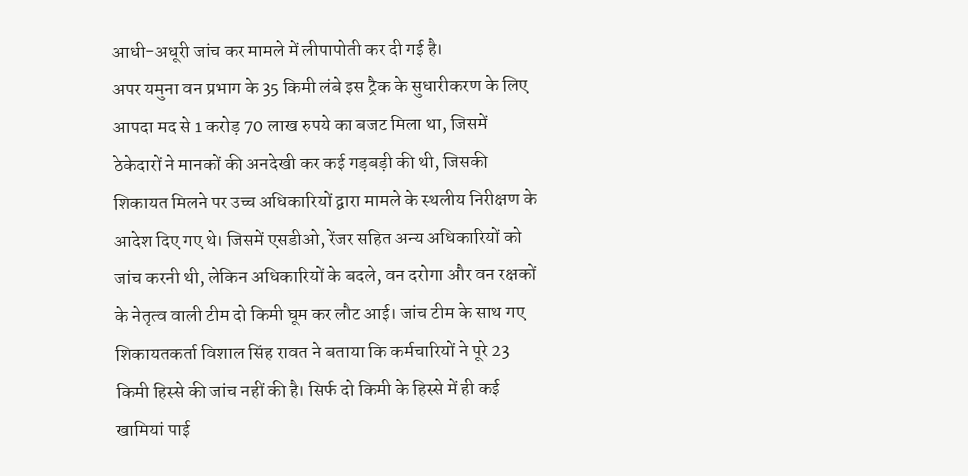आधी-अधूरी जांच कर मामले में लीपापोती कर दी गई है।
अपर यमुना वन प्रभाग के 35 किमी लंबे इस ट्रैक के सुधारीकरण के लिए आपदा मद से 1 करोड़ 70 लाख रुपये का बजट मिला था, जिसमें ठेकेदारों ने मानकों की अनदेखी कर कई गड़बड़ी की थी, जिसकी शिकायत मिलने पर उच्च अधिकारियों द्वारा मामले के स्थलीय निरीक्षण के आदेश दिए गए थे। जिसमें एसडीओ, रेंजर सहित अन्य अधिकारियों को जांच करनी थी, लेकिन अधिकारियों के बदले, वन दरोगा और वन रक्षकों के नेतृत्व वाली टीम दो किमी घूम कर लौट आई। जांच टीम के साथ गए शिकायतकर्ता विशाल सिंह रावत ने बताया कि कर्मचारियों ने पूरे 23 किमी हिस्से की जांच नहीं की है। सिर्फ दो किमी के हिस्से में ही कई खामियां पाई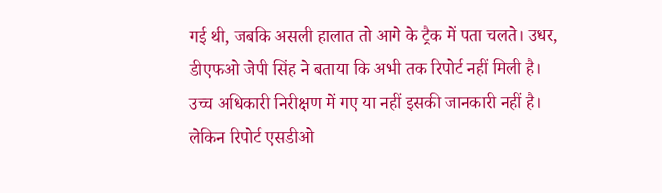गई थी, जबकि असली हालात तो आगे के ट्रैक में पता चलते। उधर, डीएफओ जेपी सिंह ने बताया कि अभी तक रिपोर्ट नहीं मिली है। उच्च अधिकारी निरीक्षण में गए या नहीं इसकी जानकारी नहीं है। लेकिन रिपोर्ट एसडीओ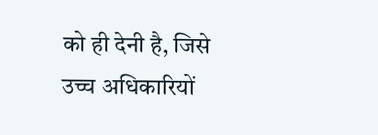को ही देनी है, जिसे उच्च अधिकारियों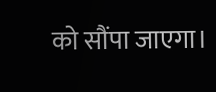को सौंपा जाएगा।